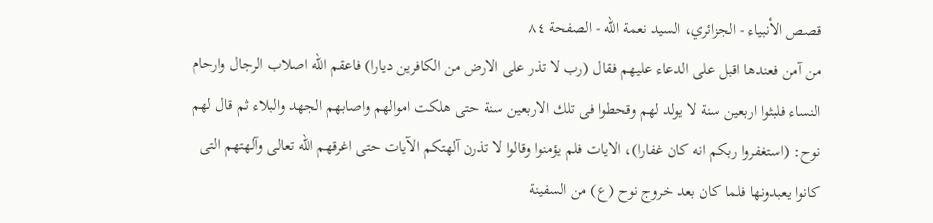قصص الأنبياء - الجزائري، السيد نعمة الله - الصفحة ٨٤
من آمن فعندها اقبل على الدعاء عليهم فقال (رب لا تذر على الارض من الكافرين ديارا) فاعقم الله اصلاب الرجال وارحام النساء فلبثوا اربعين سنة لا يولد لهم وقحطوا فى تلك الاربعين سنة حتى هلكت اموالهم واصابهم الجهد والبلاء ثم قال لهم نوح: (استغفروا ربكم انه كان غفارا)، الايات فلم يؤمنوا وقالوا لا تذرن آلهتكم الآيات حتى اغرقهم الله تعالى وآلهتهم التى كانوا يعبدونها فلما كان بعد خروج نوح (ع) من السفينة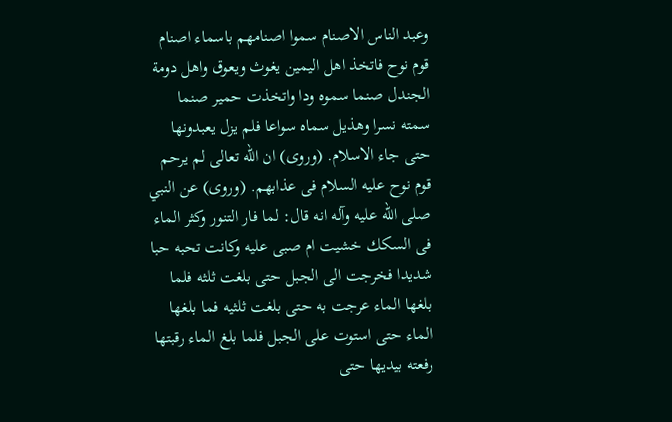وعبد الناس الاصنام سموا اصنامهم باسماء اصنام قوم نوح فاتخذ اهل اليمين يغوث ويعوق واهل دومة الجندل صنما سموه ودا واتخذت حمير صنما سمته نسرا وهذيل سماه سواعا فلم يزل يعبدونها حتى جاء الاسلام. (وروى) ان الله تعالى لم يرحم قوم نوح عليه السلام فى عذابهم. (وروى) عن النبي صلى الله عليه وآله انه قال: لما فار التنور وكثر الماء فى السكك خشيت ام صبى عليه وكانت تحبه حبا شديدا فخرجت الى الجبل حتى بلغت ثلثه فلما بلغها الماء عرجت به حتى بلغت ثلثيه فما بلغها الماء حتى استوت على الجبل فلما بلغ الماء رقبتها رفعته بيديها حتى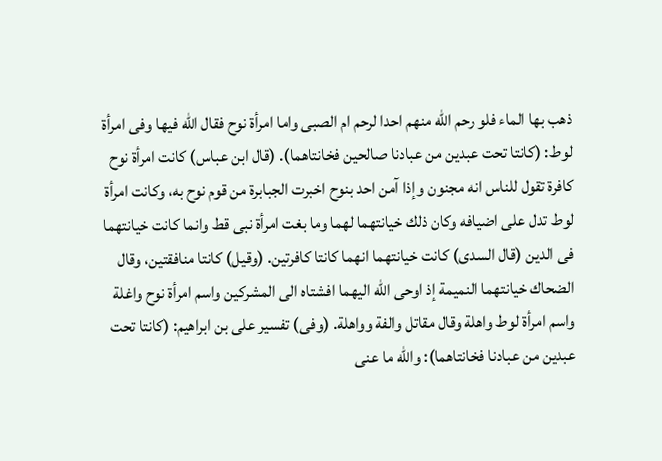ذهب بها الماء فلو رحم الله منهم احدا لرحم ام الصبى واما امرأة نوح فقال الله فيها وفى امرأة لوط: (كانتا تحت عبدين من عبادنا صالحين فخانتاهما). (قال ابن عباس) كانت امرأة نوح كافرة تقول للناس انه مجنون وإذا آمن احد بنوح اخبرت الجبابرة من قوم نوح به، وكانت امرأة لوط تدل على اضيافه وكان ذلك خيانتهما لهما وما بغت امرأة نبى قط وانما كانت خيانتهما فى الدين (قال السدى) كانت خيانتهما انهما كانتا كافرتين. (وقيل) كانتا منافقتين، وقال الضحاك خيانتهما النميمة إذ اوحى الله اليهما افشتاه الى المشركين واسم امرأة نوح واغلة واسم امرأة لوط واهلة وقال مقاتل والفة وواهلة. (وفى) تفسير على بن ابراهيم: (كانتا تحت عبدين من عبادنا فخانتاهما): والله ما عنى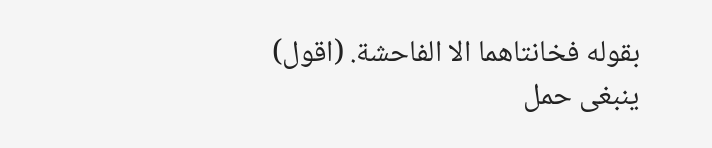بقوله فخانتاهما الا الفاحشة. (اقول) ينبغى حمل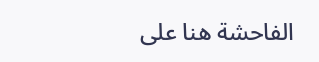الفاحشة هنا على